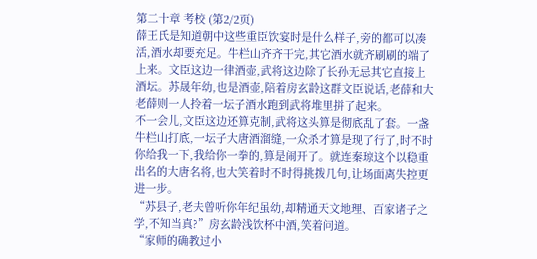第二十章 考校 (第2/2页)
薛王氏是知道朝中这些重臣饮宴时是什么样子,旁的都可以凑活,酒水却要充足。牛栏山齐齐干完,其它酒水就齐刷刷的端了上来。文臣这边一律酒壶,武将这边除了长孙无忌其它直接上酒坛。苏晟年幼,也是酒壶,陪着房玄龄这群文臣说话,老薛和大老薛则一人拎着一坛子酒水跑到武将堆里拼了起来。
不一会儿,文臣这边还算克制,武将这头算是彻底乱了套。一盏牛栏山打底,一坛子大唐酒溜缝,一众杀才算是现了行了,时不时你给我一下,我给你一拳的,算是闹开了。就连秦琼这个以稳重出名的大唐名将,也大笑着时不时得挑拨几句,让场面离失控更进一步。
“苏县子,老夫曾听你年纪虽幼,却精通天文地理、百家诸子之学,不知当真?”房玄龄浅饮杯中酒,笑着问道。
“家师的确教过小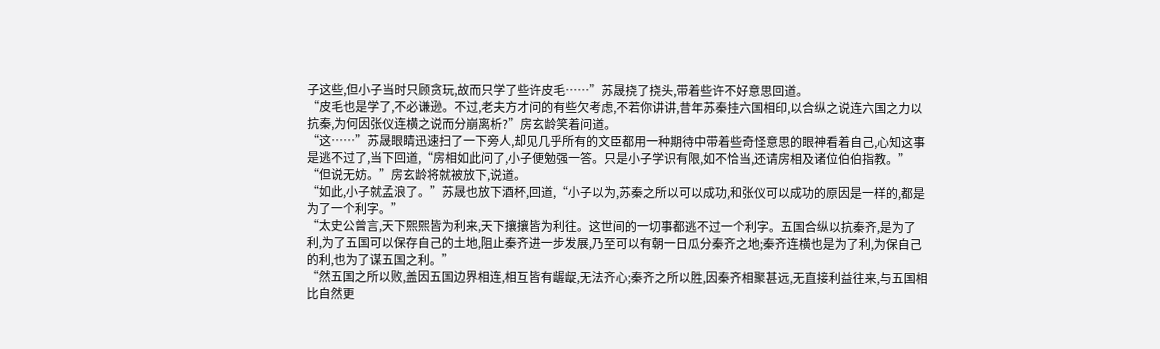子这些,但小子当时只顾贪玩,故而只学了些许皮毛……”苏晟挠了挠头,带着些许不好意思回道。
“皮毛也是学了,不必谦逊。不过,老夫方才问的有些欠考虑,不若你讲讲,昔年苏秦挂六国相印,以合纵之说连六国之力以抗秦,为何因张仪连横之说而分崩离析?”房玄龄笑着问道。
“这……”苏晟眼睛迅速扫了一下旁人,却见几乎所有的文臣都用一种期待中带着些奇怪意思的眼神看着自己,心知这事是逃不过了,当下回道,“房相如此问了,小子便勉强一答。只是小子学识有限,如不恰当,还请房相及诸位伯伯指教。”
“但说无妨。”房玄龄将就被放下,说道。
“如此,小子就孟浪了。”苏晟也放下酒杯,回道,“小子以为,苏秦之所以可以成功,和张仪可以成功的原因是一样的,都是为了一个利字。”
“太史公曾言,天下熙熙皆为利来,天下攘攘皆为利往。这世间的一切事都逃不过一个利字。五国合纵以抗秦齐,是为了利,为了五国可以保存自己的土地,阻止秦齐进一步发展,乃至可以有朝一日瓜分秦齐之地;秦齐连横也是为了利,为保自己的利,也为了谋五国之利。”
“然五国之所以败,盖因五国边界相连,相互皆有龌龊,无法齐心;秦齐之所以胜,因秦齐相聚甚远,无直接利益往来,与五国相比自然更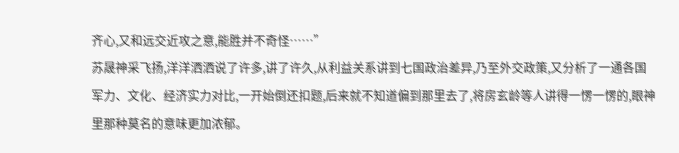齐心,又和远交近攻之意,能胜并不奇怪……”
苏晟神采飞扬,洋洋洒洒说了许多,讲了许久,从利益关系讲到七国政治差异,乃至外交政策,又分析了一通各国军力、文化、经济实力对比,一开始倒还扣题,后来就不知道偏到那里去了,将房玄龄等人讲得一愣一愣的,眼神里那种莫名的意味更加浓郁。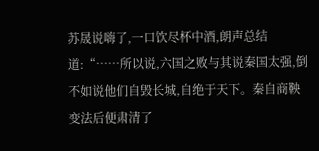苏晟说嗨了,一口饮尽杯中酒,朗声总结道:“……所以说,六国之败与其说秦国太强,倒不如说他们自毁长城,自绝于天下。秦自商鞅变法后便肃清了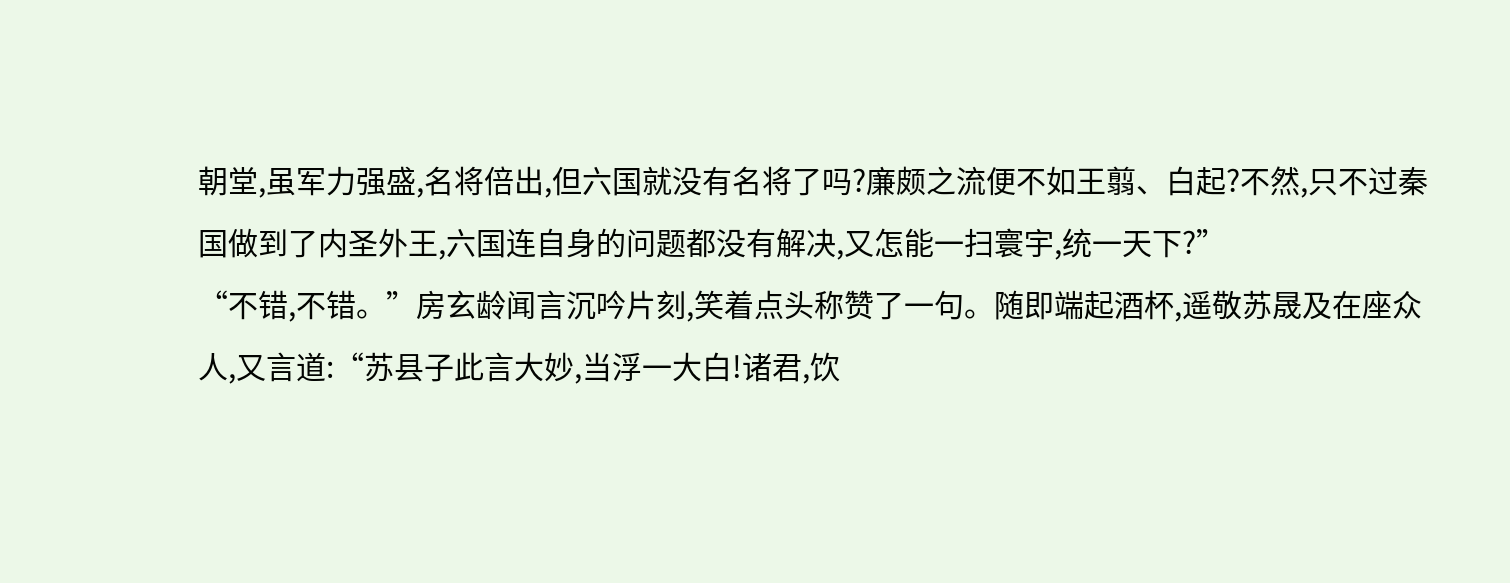朝堂,虽军力强盛,名将倍出,但六国就没有名将了吗?廉颇之流便不如王翦、白起?不然,只不过秦国做到了内圣外王,六国连自身的问题都没有解决,又怎能一扫寰宇,统一天下?”
“不错,不错。”房玄龄闻言沉吟片刻,笑着点头称赞了一句。随即端起酒杯,遥敬苏晟及在座众人,又言道:“苏县子此言大妙,当浮一大白!诸君,饮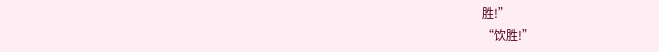胜!”
“饮胜!”